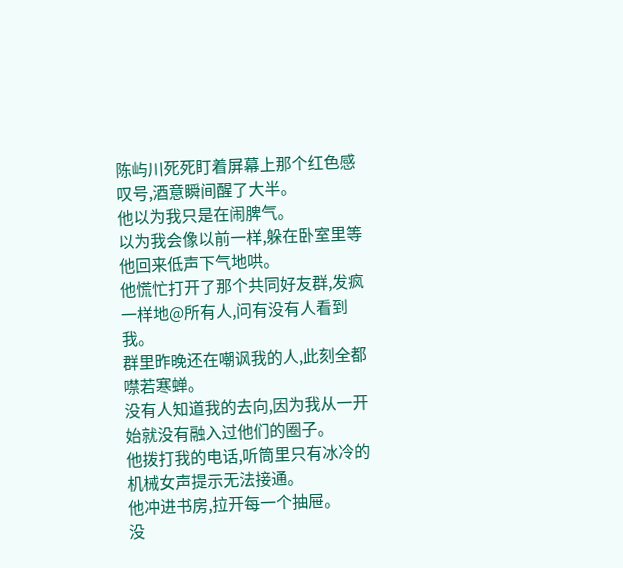陈屿川死死盯着屏幕上那个红色感叹号,酒意瞬间醒了大半。
他以为我只是在闹脾气。
以为我会像以前一样,躲在卧室里等他回来低声下气地哄。
他慌忙打开了那个共同好友群,发疯一样地@所有人,问有没有人看到我。
群里昨晚还在嘲讽我的人,此刻全都噤若寒蝉。
没有人知道我的去向,因为我从一开始就没有融入过他们的圈子。
他拨打我的电话,听筒里只有冰冷的机械女声提示无法接通。
他冲进书房,拉开每一个抽屉。
没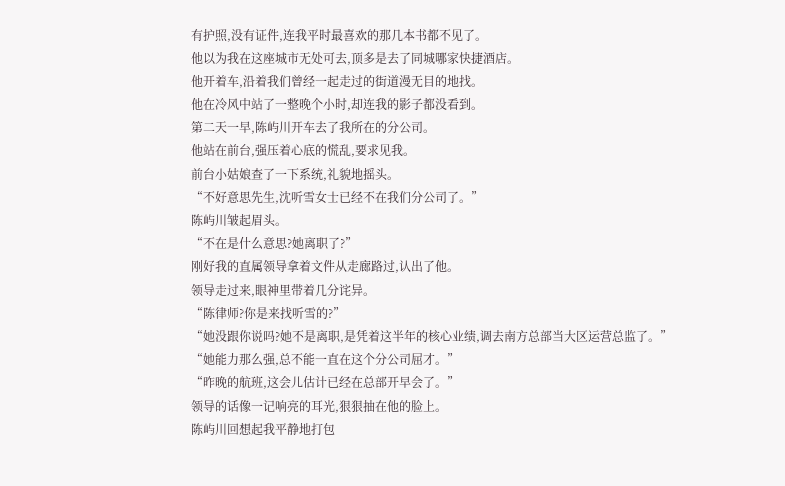有护照,没有证件,连我平时最喜欢的那几本书都不见了。
他以为我在这座城市无处可去,顶多是去了同城哪家快捷酒店。
他开着车,沿着我们曾经一起走过的街道漫无目的地找。
他在冷风中站了一整晚个小时,却连我的影子都没看到。
第二天一早,陈屿川开车去了我所在的分公司。
他站在前台,强压着心底的慌乱,要求见我。
前台小姑娘查了一下系统,礼貌地摇头。
“不好意思先生,沈听雪女士已经不在我们分公司了。”
陈屿川皱起眉头。
“不在是什么意思?她离职了?”
刚好我的直属领导拿着文件从走廊路过,认出了他。
领导走过来,眼神里带着几分诧异。
“陈律师?你是来找听雪的?”
“她没跟你说吗?她不是离职,是凭着这半年的核心业绩,调去南方总部当大区运营总监了。”
“她能力那么强,总不能一直在这个分公司屈才。”
“昨晚的航班,这会儿估计已经在总部开早会了。”
领导的话像一记响亮的耳光,狠狠抽在他的脸上。
陈屿川回想起我平静地打包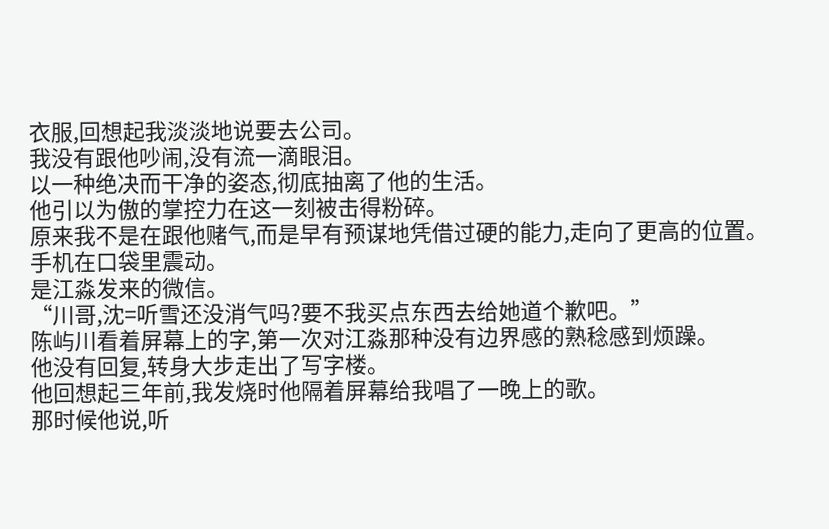衣服,回想起我淡淡地说要去公司。
我没有跟他吵闹,没有流一滴眼泪。
以一种绝决而干净的姿态,彻底抽离了他的生活。
他引以为傲的掌控力在这一刻被击得粉碎。
原来我不是在跟他赌气,而是早有预谋地凭借过硬的能力,走向了更高的位置。
手机在口袋里震动。
是江淼发来的微信。
“川哥,沈=听雪还没消气吗?要不我买点东西去给她道个歉吧。”
陈屿川看着屏幕上的字,第一次对江淼那种没有边界感的熟稔感到烦躁。
他没有回复,转身大步走出了写字楼。
他回想起三年前,我发烧时他隔着屏幕给我唱了一晚上的歌。
那时候他说,听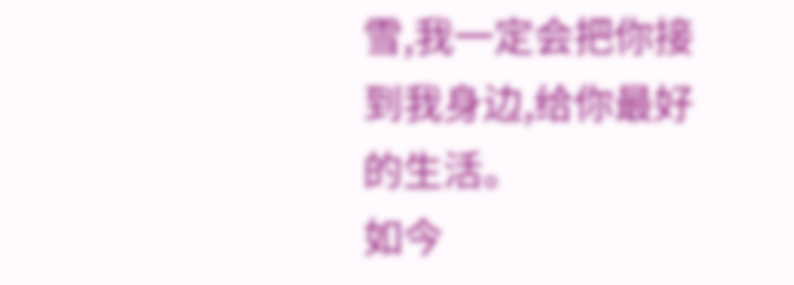雪,我一定会把你接到我身边,给你最好的生活。
如今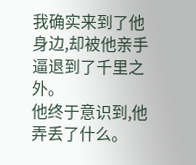我确实来到了他身边,却被他亲手逼退到了千里之外。
他终于意识到,他弄丢了什么。